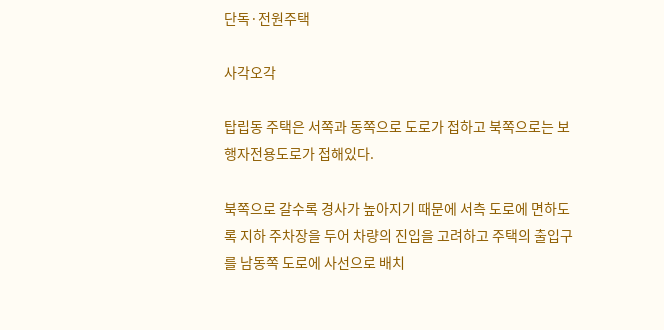단독·전원주택

사각오각

탑립동 주택은 서쪽과 동쪽으로 도로가 접하고 북쪽으로는 보행자전용도로가 접해있다.

북쪽으로 갈수록 경사가 높아지기 때문에 서측 도로에 면하도록 지하 주차장을 두어 차량의 진입을 고려하고 주택의 출입구를 남동쪽 도로에 사선으로 배치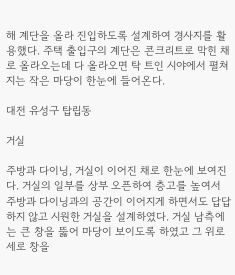해 계단을 올라 진입하도록 설계하여 경사지를 활용했다. 주택 출입구의 계단은 콘크리트로 막힌 채로 올라오는데 다 올라오면 탁 트인 시야에서 펼쳐지는 작은 마당이 한눈에 들어온다.

대전 유성구 탑립동

거실

주방과 다이닝, 거실이 이어진 채로 한눈에 보여진다. 거실의 일부를 상부 오픈하여 층고를 높여서 주방과 다이닝과의 공간이 이어지게 하면서도 답답하지 않고 시원한 거실을 설계하였다. 거실 남측에는 큰 창을 뚫어 마당이 보이도록 하였고 그 위로 세로 창을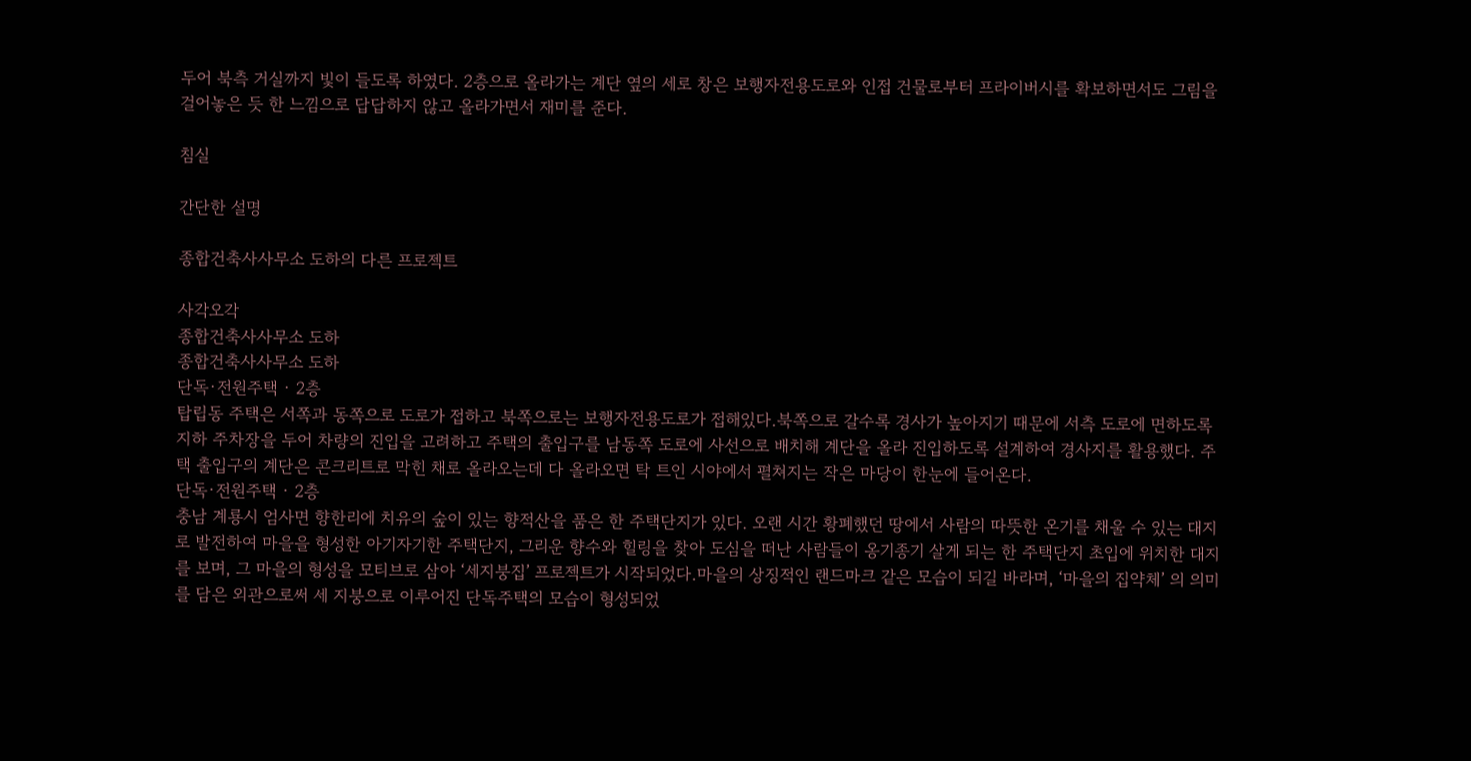두어 북측 거실까지 빛이 들도록 하였다. 2층으로 올라가는 계단 옆의 세로 창은 보행자전용도로와 인접 건물로부터 프라이버시를 확보하면서도 그림을 걸어놓은 듯 한 느낌으로 답답하지 않고 올라가면서 재미를 준다.

침실

간단한 설명

종합건축사사무소 도하의 다른 프로젝트

사각오각
종합건축사사무소 도하
종합건축사사무소 도하
단독·전원주택 · 2층
탑립동 주택은 서쪽과 동쪽으로 도로가 접하고 북쪽으로는 보행자전용도로가 접해있다.북쪽으로 갈수록 경사가 높아지기 때문에 서측 도로에 면하도록 지하 주차장을 두어 차량의 진입을 고려하고 주택의 출입구를 남동쪽 도로에 사선으로 배치해 계단을 올라 진입하도록 설계하여 경사지를 활용했다. 주택 출입구의 계단은 콘크리트로 막힌 채로 올라오는데 다 올라오면 탁 트인 시야에서 펼쳐지는 작은 마당이 한눈에 들어온다.
단독·전원주택 · 2층
충남 계룡시 엄사면 향한리에 치유의 숲이 있는 향적산을 품은 한 주택단지가 있다. 오랜 시간 황폐했던 땅에서 사람의 따뜻한 온기를 채울 수 있는 대지로 발전하여 마을을 형성한 아기자기한 주택단지, 그리운 향수와 힐링을 찾아 도심을 떠난 사람들이 옹기종기 살게 되는 한 주택단지 초입에 위치한 대지를 보며, 그 마을의 형성을 모티브로 삼아 ‘세지붕집’ 프로젝트가 시작되었다.마을의 상징적인 랜드마크 같은 모습이 되길 바라며, ‘마을의 집약체’ 의 의미를 담은 외관으로써 세 지붕으로 이루어진 단독주택의 모습이 형성되었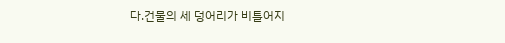다.건물의 세 덩어리가 비틀어지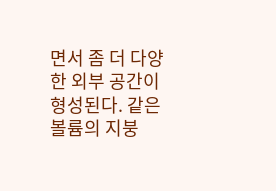면서 좀 더 다양한 외부 공간이 형성된다. 같은 볼륨의 지붕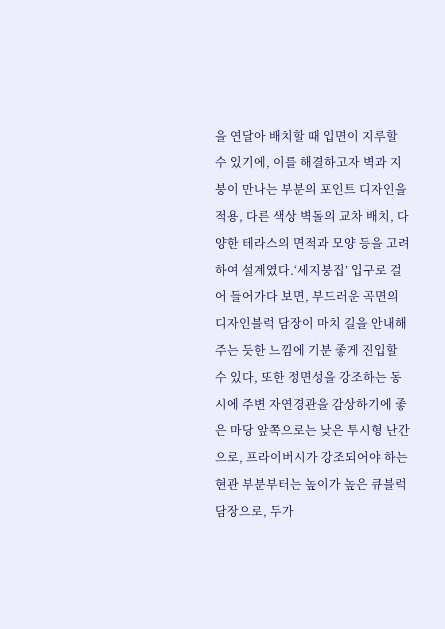을 연달아 배치할 때 입면이 지루할 수 있기에, 이를 해결하고자 벽과 지붕이 만나는 부분의 포인트 디자인을 적용, 다른 색상 벽돌의 교차 배치, 다양한 테라스의 면적과 모양 등을 고려하여 설계였다.‘세지붕집’ 입구로 걸어 들어가다 보면, 부드러운 곡면의 디자인블럭 담장이 마치 길을 안내해주는 듯한 느낌에 기분 좋게 진입할 수 있다, 또한 정면성을 강조하는 동시에 주변 자연경관을 감상하기에 좋은 마당 앞쪽으로는 낮은 투시형 난간으로, 프라이버시가 강조되어야 하는 현관 부분부터는 높이가 높은 큐블럭 담장으로, 두가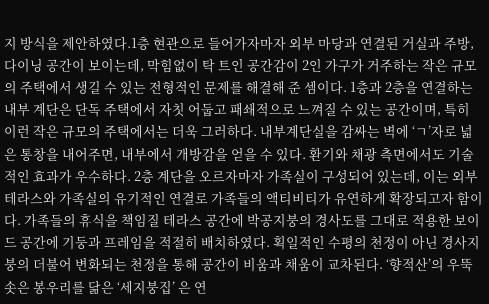지 방식을 제안하였다.1층 현관으로 들어가자마자 외부 마당과 연결된 거실과 주방, 다이닝 공간이 보이는데, 막힘없이 탁 트인 공간감이 2인 가구가 거주하는 작은 규모의 주택에서 생길 수 있는 전형적인 문제를 해결해 준 셈이다. 1층과 2층을 연결하는 내부 계단은 단독 주택에서 자칫 어둡고 패쇄적으로 느껴질 수 있는 공간이며, 특히 이런 작은 규모의 주택에서는 더욱 그러하다. 내부계단실을 감싸는 벽에 ‘ㄱ’자로 넓은 통창을 내어주면, 내부에서 개방감을 얻을 수 있다. 환기와 채광 측면에서도 기술적인 효과가 우수하다. 2층 계단을 오르자마자 가족실이 구성되어 있는데, 이는 외부 테라스와 가족실의 유기적인 연결로 가족들의 액티비티가 유연하게 확장되고자 함이다. 가족들의 휴식을 책임질 테라스 공간에 박공지붕의 경사도를 그대로 적용한 보이드 공간에 기둥과 프레임을 적절히 배치하였다. 획일적인 수평의 천정이 아닌 경사지붕의 더불어 변화되는 천정을 통해 공간이 비움과 채움이 교차된다. ‘향적산’의 우뚝 솟은 봉우리를 닮은 ‘세지붕집’ 은 연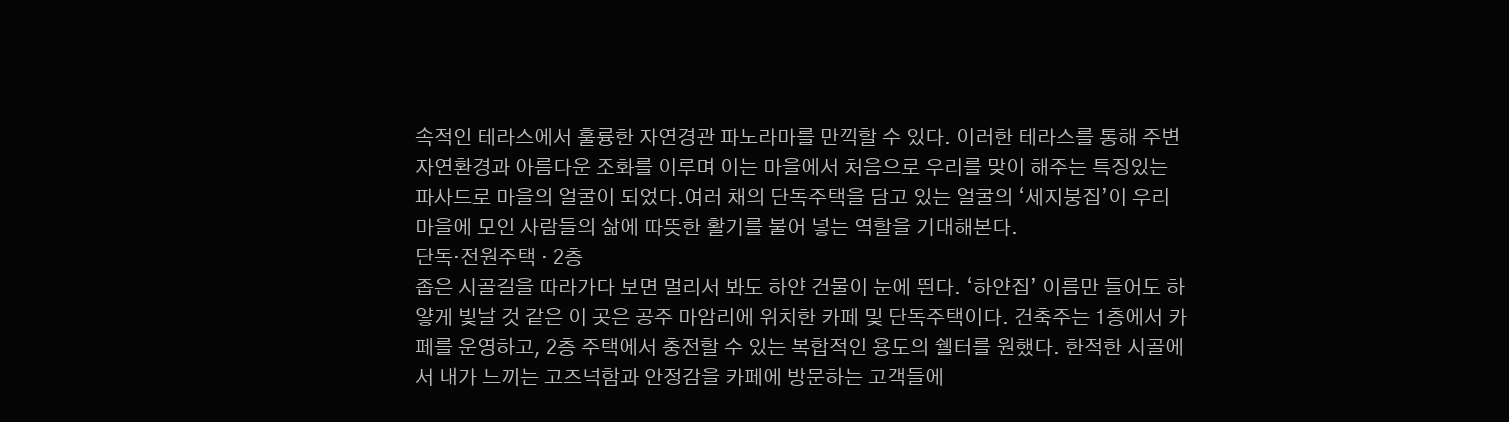속적인 테라스에서 훌륭한 자연경관 파노라마를 만끽할 수 있다. 이러한 테라스를 통해 주변 자연환경과 아름다운 조화를 이루며 이는 마을에서 처음으로 우리를 맞이 해주는 특징있는 파사드로 마을의 얼굴이 되었다.여러 채의 단독주택을 담고 있는 얼굴의 ‘세지붕집’이 우리 마을에 모인 사람들의 삶에 따뜻한 활기를 불어 넣는 역할을 기대해본다.
단독·전원주택 · 2층
좁은 시골길을 따라가다 보면 멀리서 봐도 하얀 건물이 눈에 띈다. ‘하얀집’ 이름만 들어도 하얗게 빛날 것 같은 이 곳은 공주 마암리에 위치한 카페 및 단독주택이다. 건축주는 1층에서 카페를 운영하고, 2층 주택에서 충전할 수 있는 복합적인 용도의 쉘터를 원했다. 한적한 시골에서 내가 느끼는 고즈넉함과 안정감을 카페에 방문하는 고객들에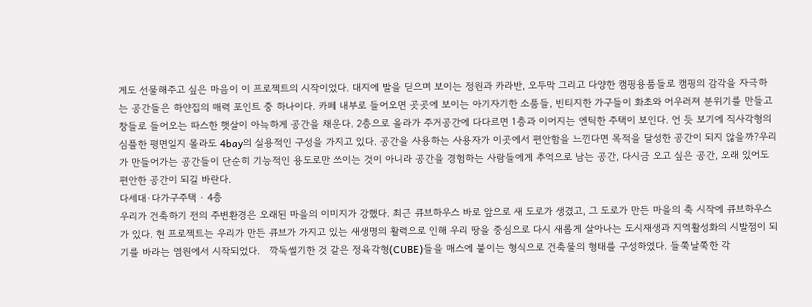게도 선물해주고 싶은 마음이 이 프로젝트의 시작이었다. 대지에 발을 딛으며 보이는 정원과 카라반, 오두막 그리고 다양한 캠핑용품들로 캠핑의 감각을 자극하는 공간들은 하얀집의 매력 포인트 중 하나이다. 카페 내부로 들어오면 곳곳에 보이는 아기자기한 소품들, 빈티지한 가구들이 화초와 어우러져 분위기를 만들고 창들로 들어오는 따스한 햇살이 아늑하게 공간을 채운다. 2층으로 올라가 주거공간에 다다르면 1층과 이어지는 엔틱한 주택이 보인다. 언 듯 보기에 직사각형의 심플한 평면일지 몰라도 4bay의 실용적인 구성을 가지고 있다. 공간을 사용하는 사용자가 이곳에서 편안함을 느낀다면 목적을 달성한 공간이 되지 않을까?우리가 만들어가는 공간들이 단순히 기능적인 용도로만 쓰이는 것이 아니라 공간을 경험하는 사람들에게 추억으로 남는 공간, 다시금 오고 싶은 공간, 오래 있어도 편안한 공간이 되길 바란다.
다세대·다가구주택 · 4층
우리가 건축하기 전의 주변환경은 오래된 마을의 이미지가 강했다. 최근 큐브하우스 바로 앞으로 새 도로가 생겼고, 그 도로가 만든 마을의 축 시작에 큐브하우스가 있다. 현 프로젝트는 우리가 만든 큐브가 가지고 있는 새생명의 활력으로 인해 우리 땅을 중심으로 다시 새롭게 살아나는 도시재생과 지역활성화의 시발점이 되기를 바라는 염원에서 시작되었다.   깍둑썰기한 것 같은 정육각형(CUBE)들을 매스에 붙이는 형식으로 건축물의 형태를 구성하였다. 들쭉날쭉한 각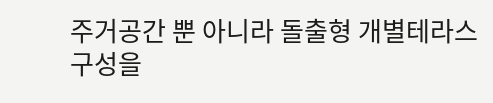주거공간 뿐 아니라 돌출형 개별테라스 구성을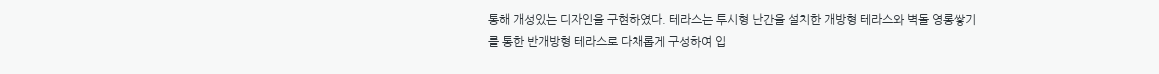통해 개성있는 디자인을 구현하였다. 테라스는 투시형 난간을 설치한 개방형 테라스와 벽돌 영롱쌓기를 통한 반개방형 테라스로 다채롭게 구성하여 입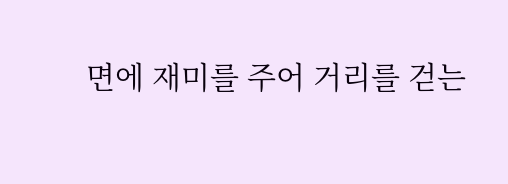면에 재미를 주어 거리를 걷는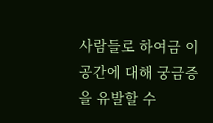사람들로 하여금 이 공간에 대해 궁금증을 유발할 수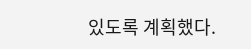있도록 계획했다.